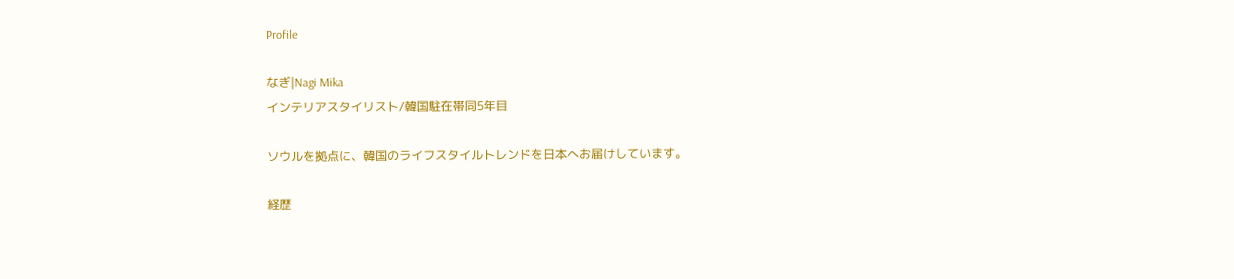Profile

なぎ|Nagi Mika
インテリアスタイリスト/韓国駐在帯同5年目

ソウルを拠点に、韓国のライフスタイルトレンドを日本へお届けしています。

経歴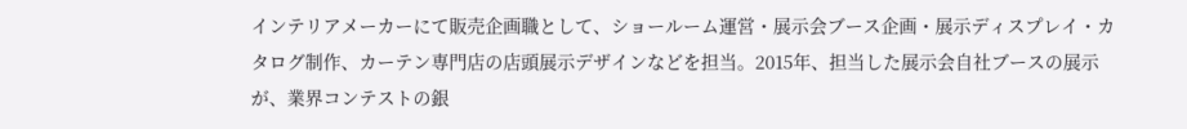インテリアメーカーにて販売企画職として、ショールーム運営・展示会ブース企画・展示ディスプレイ・カタログ制作、カーテン専門店の店頭展示デザインなどを担当。2015年、担当した展示会自社ブースの展示が、業界コンテストの銀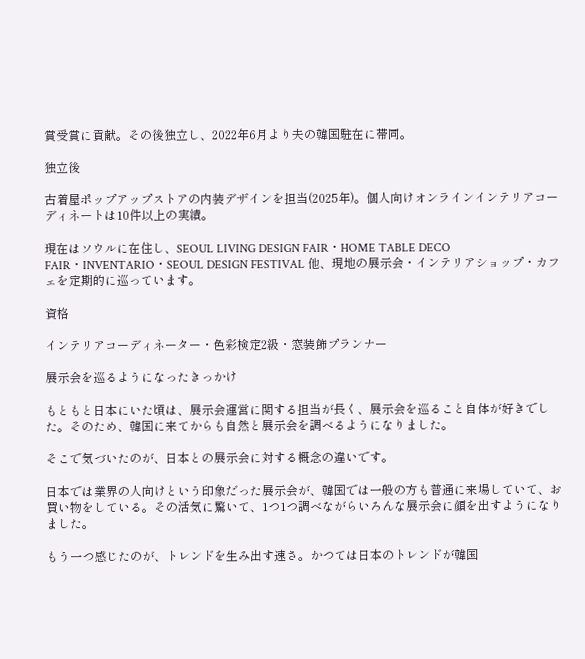賞受賞に貢献。その後独立し、2022年6月より夫の韓国駐在に帯同。

独立後

古着屋ポップアップストアの内装デザインを担当(2025年)。個人向けオンラインインテリアコーディネートは10件以上の実績。

現在はソウルに在住し、SEOUL LIVING DESIGN FAIR・HOME TABLE DECO FAIR・INVENTARIO・SEOUL DESIGN FESTIVAL 他、現地の展示会・インテリアショップ・カフェを定期的に巡っています。

資格

インテリアコーディネーター・色彩検定2級・窓装飾プランナー

展示会を巡るようになったきっかけ

もともと日本にいた頃は、展示会運営に関する担当が長く、展示会を巡ること自体が好きでした。そのため、韓国に来てからも自然と展示会を調べるようになりました。

そこで気づいたのが、日本との展示会に対する概念の違いです。

日本では業界の人向けという印象だった展示会が、韓国では一般の方も普通に来場していて、お買い物をしている。その活気に驚いて、1つ1つ調べながらいろんな展示会に顔を出すようになりました。

もう一つ感じたのが、トレンドを生み出す速さ。かつては日本のトレンドが韓国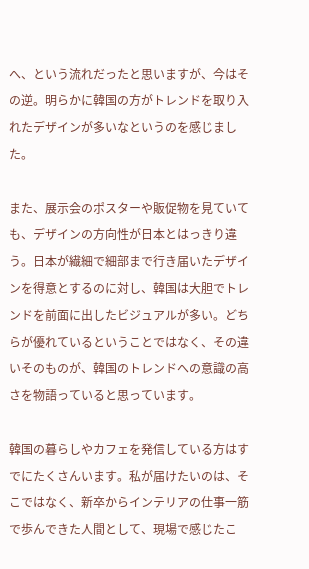へ、という流れだったと思いますが、今はその逆。明らかに韓国の方がトレンドを取り入れたデザインが多いなというのを感じました。

また、展示会のポスターや販促物を見ていても、デザインの方向性が日本とはっきり違う。日本が繊細で細部まで行き届いたデザインを得意とするのに対し、韓国は大胆でトレンドを前面に出したビジュアルが多い。どちらが優れているということではなく、その違いそのものが、韓国のトレンドへの意識の高さを物語っていると思っています。

韓国の暮らしやカフェを発信している方はすでにたくさんいます。私が届けたいのは、そこではなく、新卒からインテリアの仕事一筋で歩んできた人間として、現場で感じたこ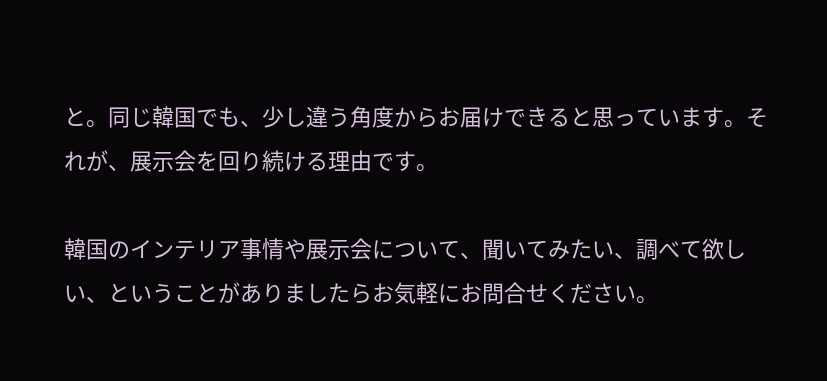と。同じ韓国でも、少し違う角度からお届けできると思っています。それが、展示会を回り続ける理由です。

韓国のインテリア事情や展示会について、聞いてみたい、調べて欲しい、ということがありましたらお気軽にお問合せください。